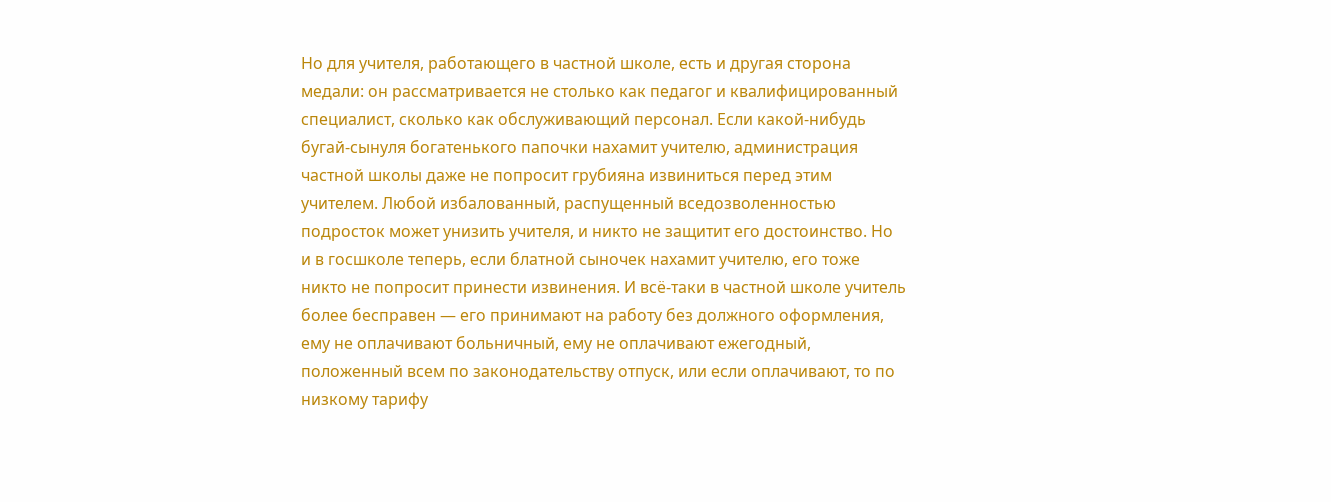Но для учителя, работающего в частной школе, есть и другая сторона медали: он рассматривается не столько как педагог и квалифицированный специалист, сколько как обслуживающий персонал. Если какой-нибудь бугай-сынуля богатенького папочки нахамит учителю, администрация частной школы даже не попросит грубияна извиниться перед этим учителем. Любой избалованный, распущенный вседозволенностью подросток может унизить учителя, и никто не защитит его достоинство. Но и в госшколе теперь, если блатной сыночек нахамит учителю, его тоже никто не попросит принести извинения. И всё-таки в частной школе учитель более бесправен — его принимают на работу без должного оформления, ему не оплачивают больничный, ему не оплачивают ежегодный, положенный всем по законодательству отпуск, или если оплачивают, то по низкому тарифу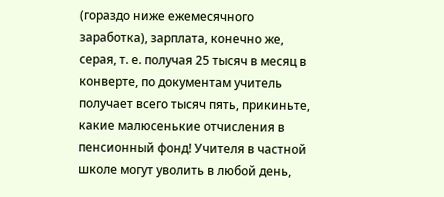(гораздо ниже ежемесячного заработка), зарплата, конечно же, серая, т. е. получая 25 тысяч в месяц в конверте, по документам учитель получает всего тысяч пять, прикиньте, какие малюсенькие отчисления в пенсионный фонд! Учителя в частной школе могут уволить в любой день,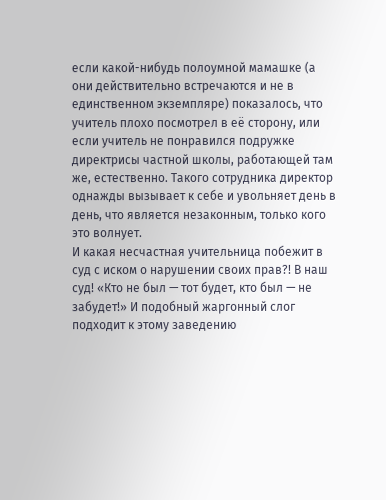если какой-нибудь полоумной мамашке (а они действительно встречаются и не в единственном экземпляре) показалось, что учитель плохо посмотрел в её сторону, или если учитель не понравился подружке директрисы частной школы, работающей там же, естественно. Такого сотрудника директор однажды вызывает к себе и увольняет день в день, что является незаконным, только кого это волнует.
И какая несчастная учительница побежит в суд с иском о нарушении своих прав?! В наш суд! «Кто не был — тот будет, кто был — не забудет!» И подобный жаргонный слог подходит к этому заведению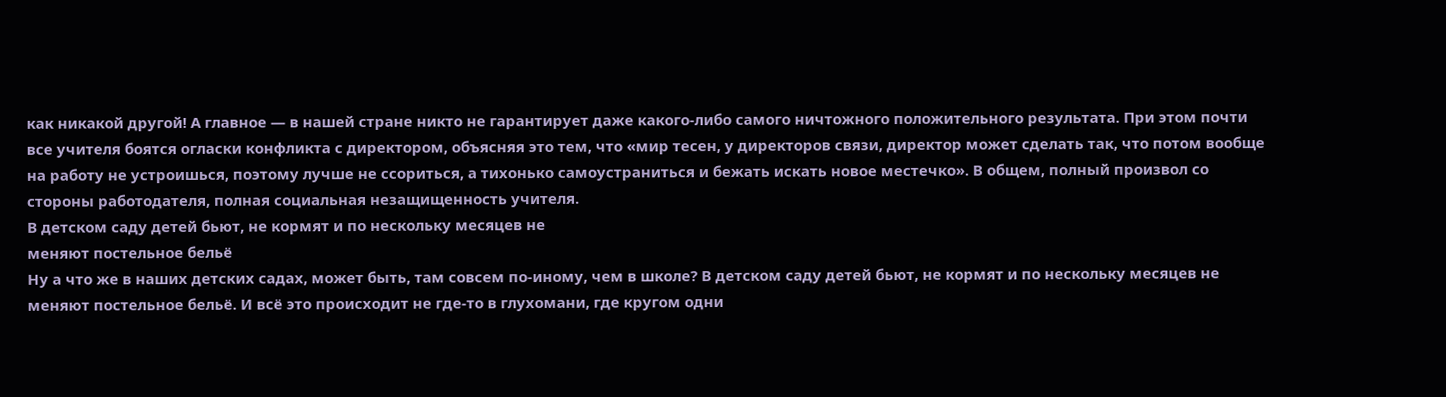как никакой другой! А главное — в нашей стране никто не гарантирует даже какого-либо самого ничтожного положительного результата. При этом почти все учителя боятся огласки конфликта с директором, объясняя это тем, что «мир тесен, у директоров связи, директор может сделать так, что потом вообще на работу не устроишься, поэтому лучше не ссориться, а тихонько самоустраниться и бежать искать новое местечко». В общем, полный произвол со стороны работодателя, полная социальная незащищенность учителя.
В детском саду детей бьют, не кормят и по нескольку месяцев не
меняют постельное бельё
Ну а что же в наших детских садах, может быть, там совсем по-иному, чем в школе? В детском саду детей бьют, не кормят и по нескольку месяцев не меняют постельное бельё. И всё это происходит не где-то в глухомани, где кругом одни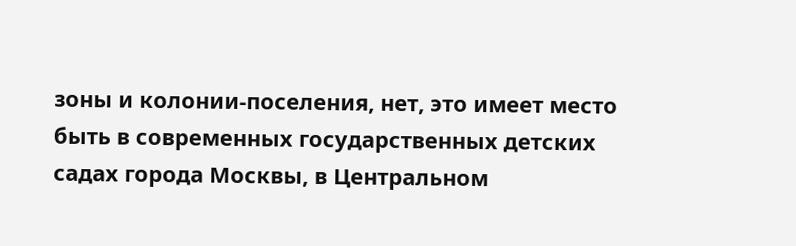зоны и колонии-поселения, нет, это имеет место быть в современных государственных детских садах города Москвы, в Центральном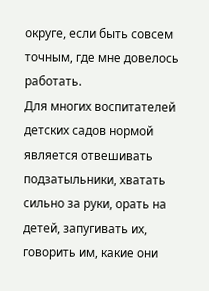округе, если быть совсем точным, где мне довелось работать.
Для многих воспитателей детских садов нормой является отвешивать подзатыльники, хватать сильно за руки, орать на детей, запугивать их, говорить им, какие они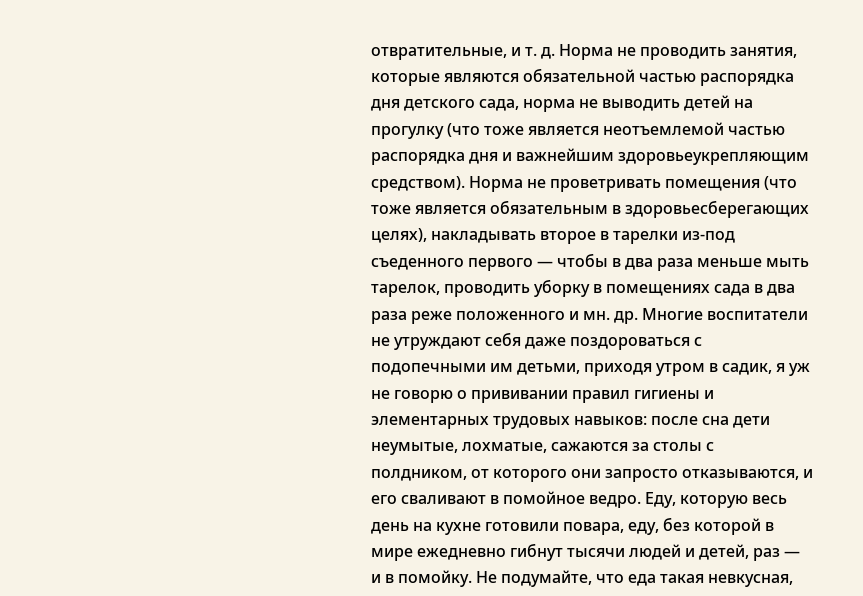отвратительные, и т. д. Норма не проводить занятия, которые являются обязательной частью распорядка дня детского сада, норма не выводить детей на прогулку (что тоже является неотъемлемой частью распорядка дня и важнейшим здоровьеукрепляющим средством). Норма не проветривать помещения (что тоже является обязательным в здоровьесберегающих целях), накладывать второе в тарелки из-под съеденного первого — чтобы в два раза меньше мыть тарелок, проводить уборку в помещениях сада в два раза реже положенного и мн. др. Многие воспитатели не утруждают себя даже поздороваться с подопечными им детьми, приходя утром в садик, я уж не говорю о прививании правил гигиены и элементарных трудовых навыков: после сна дети неумытые, лохматые, сажаются за столы с полдником, от которого они запросто отказываются, и его сваливают в помойное ведро. Еду, которую весь день на кухне готовили повара, еду, без которой в мире ежедневно гибнут тысячи людей и детей, раз — и в помойку. Не подумайте, что еда такая невкусная,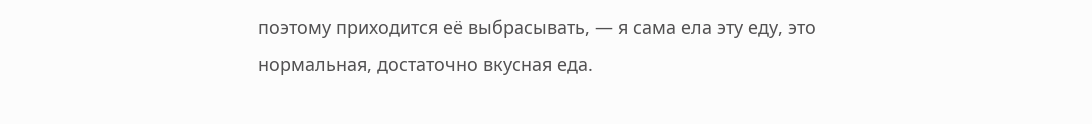поэтому приходится её выбрасывать, — я сама ела эту еду, это нормальная, достаточно вкусная еда.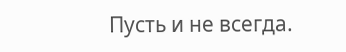Пусть и не всегда.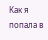Как я попала в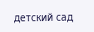детский сад